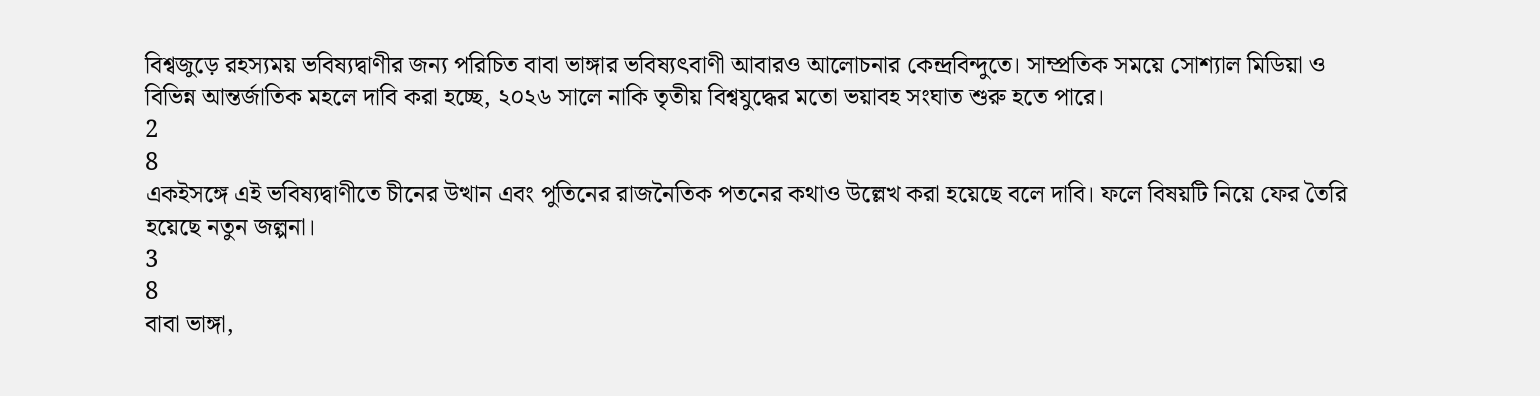বিশ্বজুড়ে রহস্যময় ভবিষ্যদ্বাণীর জন্য পরিচিত বাবা ভাঙ্গার ভবিষ্যৎবাণী আবারও আলোচনার কেন্দ্রবিন্দুতে। সাম্প্রতিক সময়ে সোশ্যাল মিডিয়া ও বিভিন্ন আন্তর্জাতিক মহলে দাবি করা হচ্ছে, ২০২৬ সালে নাকি তৃতীয় বিশ্বযুদ্ধের মতো ভয়াবহ সংঘাত শুরু হতে পারে।
2
8
একইসঙ্গে এই ভবিষ্যদ্বাণীতে চীনের উত্থান এবং পুতিনের রাজনৈতিক পতনের কথাও উল্লেখ করা হয়েছে বলে দাবি। ফলে বিষয়টি নিয়ে ফের তৈরি হয়েছে নতুন জল্পনা।
3
8
বাবা ভাঙ্গা,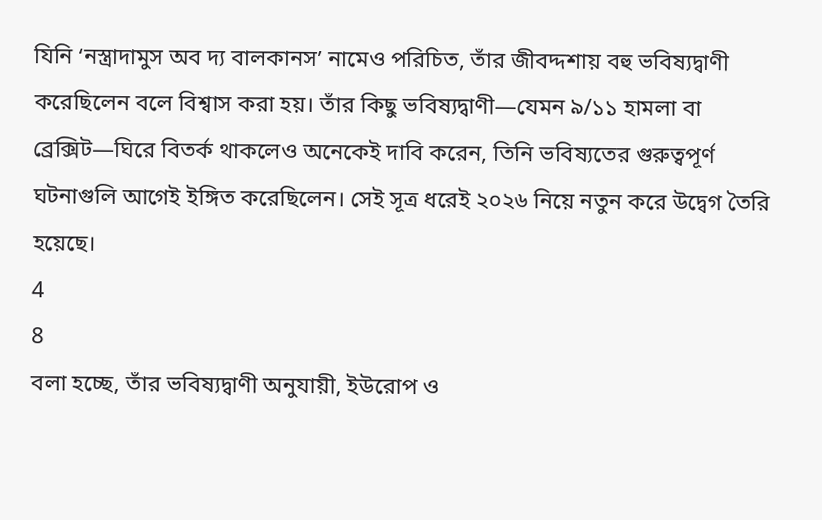যিনি ‘নস্ত্রাদামুস অব দ্য বালকানস’ নামেও পরিচিত, তাঁর জীবদ্দশায় বহু ভবিষ্যদ্বাণী করেছিলেন বলে বিশ্বাস করা হয়। তাঁর কিছু ভবিষ্যদ্বাণী—যেমন ৯/১১ হামলা বা ব্রেক্সিট—ঘিরে বিতর্ক থাকলেও অনেকেই দাবি করেন, তিনি ভবিষ্যতের গুরুত্বপূর্ণ ঘটনাগুলি আগেই ইঙ্গিত করেছিলেন। সেই সূত্র ধরেই ২০২৬ নিয়ে নতুন করে উদ্বেগ তৈরি হয়েছে।
4
8
বলা হচ্ছে, তাঁর ভবিষ্যদ্বাণী অনুযায়ী, ইউরোপ ও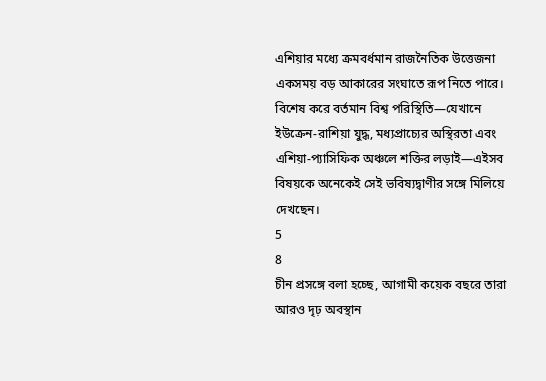এশিয়ার মধ্যে ক্রমবর্ধমান রাজনৈতিক উত্তেজনা একসময় বড় আকারের সংঘাতে রূপ নিতে পারে। বিশেষ করে বর্তমান বিশ্ব পরিস্থিতি—যেখানে ইউক্রেন-রাশিয়া যুদ্ধ, মধ্যপ্রাচ্যের অস্থিরতা এবং এশিয়া-প্যাসিফিক অঞ্চলে শক্তির লড়াই—এইসব বিষয়কে অনেকেই সেই ভবিষ্যদ্বাণীর সঙ্গে মিলিয়ে দেখছেন।
5
8
চীন প্রসঙ্গে বলা হচ্ছে, আগামী কয়েক বছরে তারা আরও দৃঢ় অবস্থান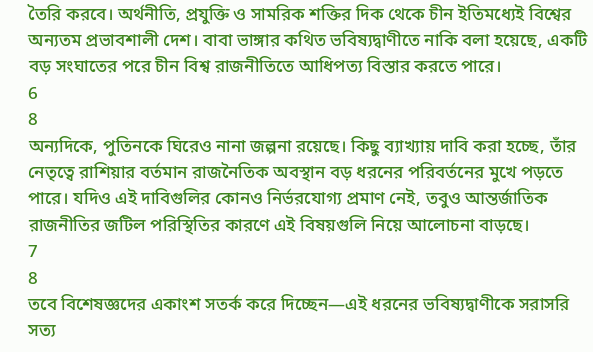তৈরি করবে। অর্থনীতি, প্রযুক্তি ও সামরিক শক্তির দিক থেকে চীন ইতিমধ্যেই বিশ্বের অন্যতম প্রভাবশালী দেশ। বাবা ভাঙ্গার কথিত ভবিষ্যদ্বাণীতে নাকি বলা হয়েছে, একটি বড় সংঘাতের পরে চীন বিশ্ব রাজনীতিতে আধিপত্য বিস্তার করতে পারে।
6
8
অন্যদিকে, পুতিনকে ঘিরেও নানা জল্পনা রয়েছে। কিছু ব্যাখ্যায় দাবি করা হচ্ছে, তাঁর নেতৃত্বে রাশিয়ার বর্তমান রাজনৈতিক অবস্থান বড় ধরনের পরিবর্তনের মুখে পড়তে পারে। যদিও এই দাবিগুলির কোনও নির্ভরযোগ্য প্রমাণ নেই, তবুও আন্তর্জাতিক রাজনীতির জটিল পরিস্থিতির কারণে এই বিষয়গুলি নিয়ে আলোচনা বাড়ছে।
7
8
তবে বিশেষজ্ঞদের একাংশ সতর্ক করে দিচ্ছেন—এই ধরনের ভবিষ্যদ্বাণীকে সরাসরি সত্য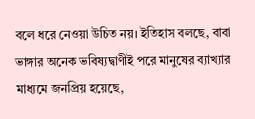বলে ধরে নেওয়া উচিত নয়। ইতিহাস বলছে, বাবা ভাঙ্গার অনেক ভবিষ্যদ্বাণীই পরে মানুষের ব্যাখ্যার মাধ্যমে জনপ্রিয় হয়েছে,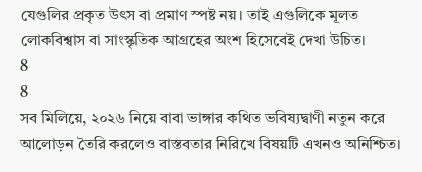যেগুলির প্রকৃত উৎস বা প্রমাণ স্পষ্ট নয়। তাই এগুলিকে মূলত লোকবিশ্বাস বা সাংস্কৃতিক আগ্রহের অংশ হিসেবেই দেখা উচিত।
8
8
সব মিলিয়ে, ২০২৬ নিয়ে বাবা ভাঙ্গার কথিত ভবিষ্যদ্বাণী নতুন করে আলোড়ন তৈরি করলেও বাস্তবতার নিরিখে বিষয়টি এখনও অনিশ্চিত।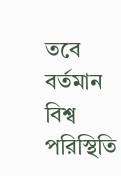তবে বর্তমান বিশ্ব পরিস্থিতি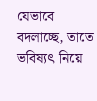যেভাবে বদলাচ্ছে, তাতে ভবিষ্যৎ নিয়ে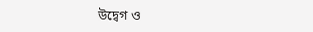উদ্বেগ ও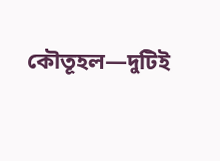কৌতূহল—দুটিই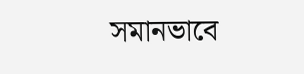সমানভাবে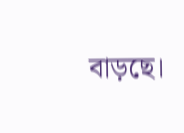বাড়ছে।